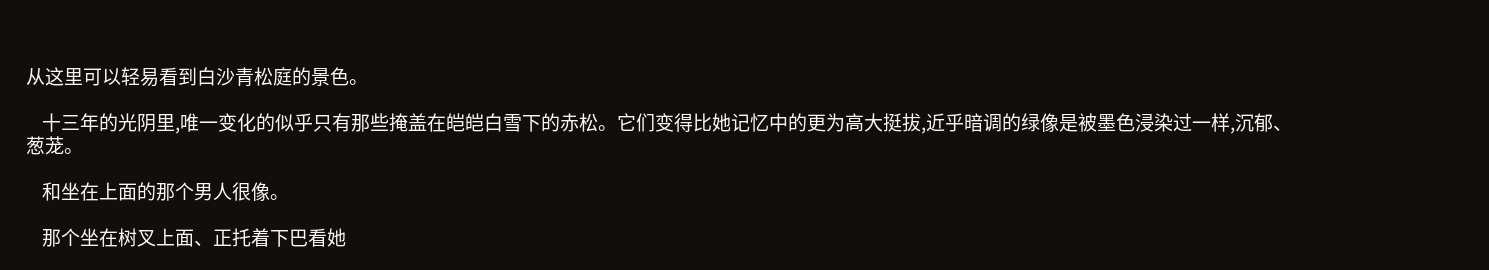从这里可以轻易看到白沙青松庭的景色。

    十三年的光阴里,唯一变化的似乎只有那些掩盖在皑皑白雪下的赤松。它们变得比她记忆中的更为高大挺拔,近乎暗调的绿像是被墨色浸染过一样,沉郁、葱茏。

    和坐在上面的那个男人很像。

    那个坐在树叉上面、正托着下巴看她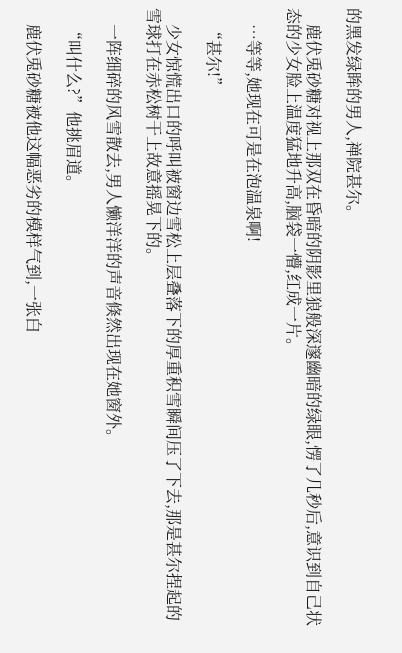的黑发绿眸的男人,禅院甚尔。

    鹿伏兎砂糖对视上那双在昏暗的阴影里狼般深邃幽暗的绿眼,愣了几秒后,意识到自己状态的少女脸上温度猛地升高,脑袋一懵,红成一片。

    …等等,她现在可是在泡温泉啊!

    “甚尔!”

    少女惊慌出口的呼叫被窗边雪松上层叠落下的厚重积雪瞬间压了下去,那是甚尔捏起的雪球打在赤松树干上故意摇晃下的。

    一阵细碎的风雪散去,男人懒洋洋的声音倏然出现在她窗外。

    “叫什么?”他挑眉道。

    鹿伏兎砂糖被他这幅恶劣的模样气到,一张白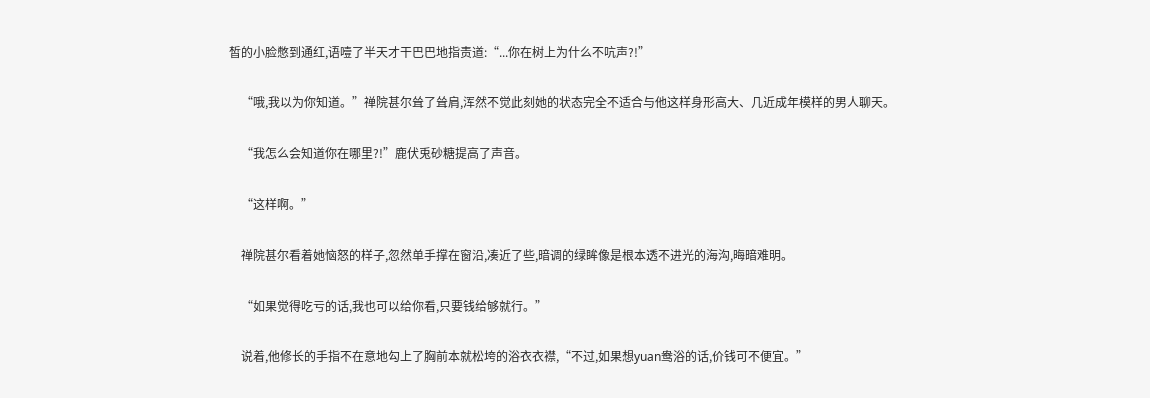皙的小脸憋到通红,语噎了半天才干巴巴地指责道:“...你在树上为什么不吭声?!”

    “哦,我以为你知道。”禅院甚尔耸了耸肩,浑然不觉此刻她的状态完全不适合与他这样身形高大、几近成年模样的男人聊天。

    “我怎么会知道你在哪里?!”鹿伏兎砂糖提高了声音。

    “这样啊。”

    禅院甚尔看着她恼怒的样子,忽然单手撑在窗沿,凑近了些,暗调的绿眸像是根本透不进光的海沟,晦暗难明。

    “如果觉得吃亏的话,我也可以给你看,只要钱给够就行。”

    说着,他修长的手指不在意地勾上了胸前本就松垮的浴衣衣襟,“不过,如果想yuan鸯浴的话,价钱可不便宜。”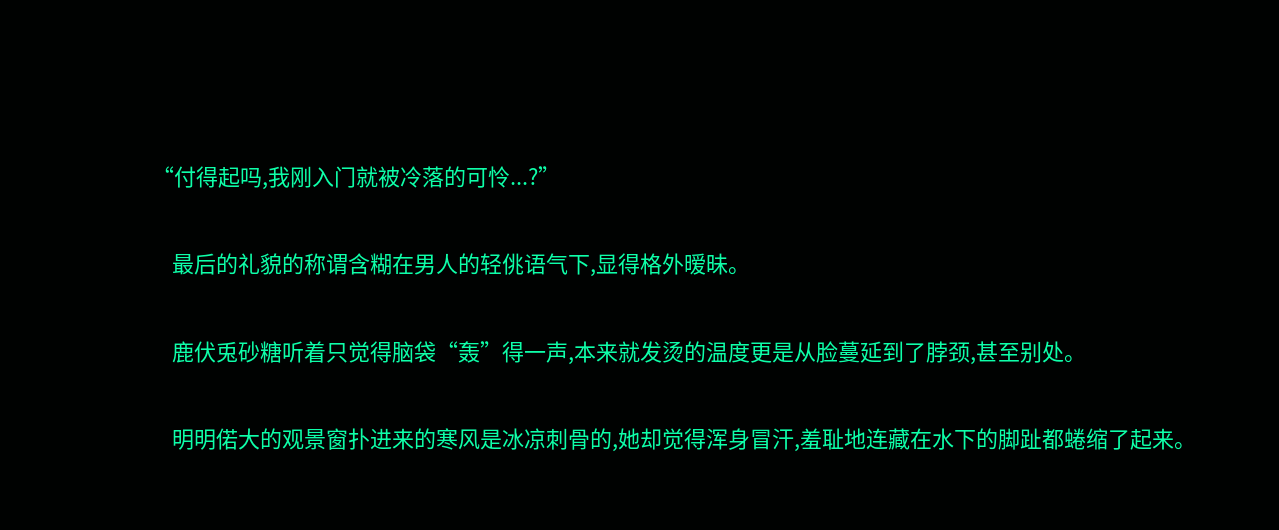“付得起吗,我刚入门就被冷落的可怜...?”

    最后的礼貌的称谓含糊在男人的轻佻语气下,显得格外暧昧。

    鹿伏兎砂糖听着只觉得脑袋“轰”得一声,本来就发烫的温度更是从脸蔓延到了脖颈,甚至别处。

    明明偌大的观景窗扑进来的寒风是冰凉刺骨的,她却觉得浑身冒汗,羞耻地连藏在水下的脚趾都蜷缩了起来。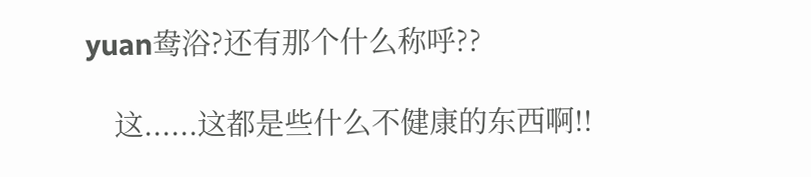yuan鸯浴?还有那个什么称呼??

    这......这都是些什么不健康的东西啊!!